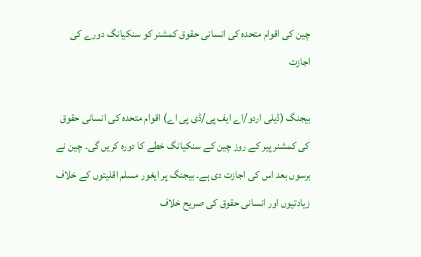چین کی اقوام متحدہ کی انسانی حقوق کمشنر کو سنکیانگ دورے کی اجازت

بیجنگ (ڈیلی اردو/اے ایف پی/ڈی پی اے) اقوام متحدہ کی انسانی حقوق کی کمشنر پیر کے روز چین کے سنکیانگ خطے کا دورہ کریں گی۔ چین نے برسوں بعد اس کی اجازت دی ہے۔ بیجنگ پر ایغور مسلم اقلیتوں کے خلاف زیادتیوں اور انسانی حقوق کی صریح خلاف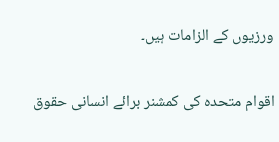ورزیوں کے الزامات ہیں۔

اقوام متحدہ کی کمشنر برائے انسانی حقوق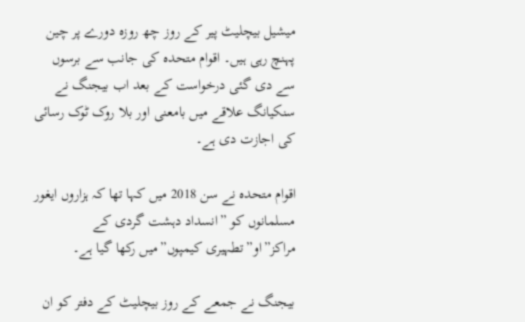میشیل بیچلیٹ پیر کے روز چھ روزہ دورے پر چین پہنچ رہی ہیں۔ اقوام متحدہ کی جانب سے برسوں سے دی گئی درخواست کے بعد اب بیجنگ نے سنکیانگ علاقے میں بامعنی اور بلا روک ٹوک رسائی کی اجازت دی ہے۔

اقوام متحدہ نے سن 2018 میں کہا تھا کہ ہزاروں ایغور مسلمانوں کو ”انسداد دہشت گردی کے مراکز”او”تطہیری کیمپوں”میں رکھا گیا ہے۔

بیجنگ نے جمعے کے روز بیچلیٹ کے دفتر کو ان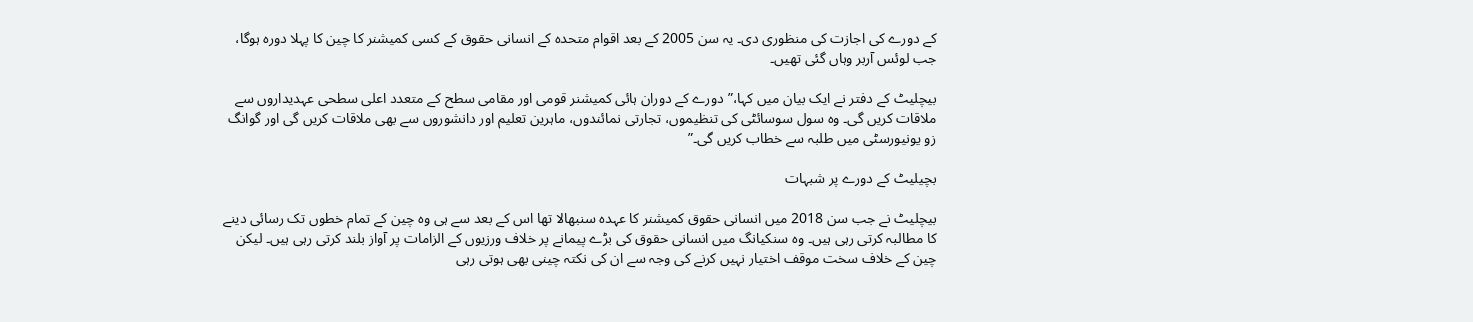کے دورے کی اجازت کی منظوری دی۔ یہ سن 2005 کے بعد اقوام متحدہ کے انسانی حقوق کے کسی کمیشنر کا چین کا پہلا دورہ ہوگا، جب لوئس آربر وہاں گئی تھیں۔

بیچلیٹ کے دفتر نے ایک بیان میں کہا،”دورے کے دوران ہائی کمیشنر قومی اور مقامی سطح کے متعدد اعلی سطحی عہدیداروں سے ملاقات کریں گی۔ وہ سول سوسائٹی کی تنظیموں، تجارتی نمائندوں، ماہرین تعلیم اور دانشوروں سے بھی ملاقات کریں گی اور گوانگ زو یونیورسٹی میں طلبہ سے خطاب کریں گی۔”

بچیلیٹ کے دورے پر شبہات

بیچلیٹ نے جب سن 2018 میں انسانی حقوق کمیشنر کا عہدہ سنبھالا تھا اس کے بعد سے ہی وہ چین کے تمام خطوں تک رسائی دینے کا مطالبہ کرتی رہی ہیں۔ وہ سنکیانگ میں انسانی حقوق کی بڑے پیمانے پر خلاف ورزیوں کے الزامات پر آواز بلند کرتی رہی ہیں۔ لیکن چین کے خلاف سخت موقف اختیار نہیں کرنے کی وجہ سے ان کی نکتہ چینی بھی ہوتی رہی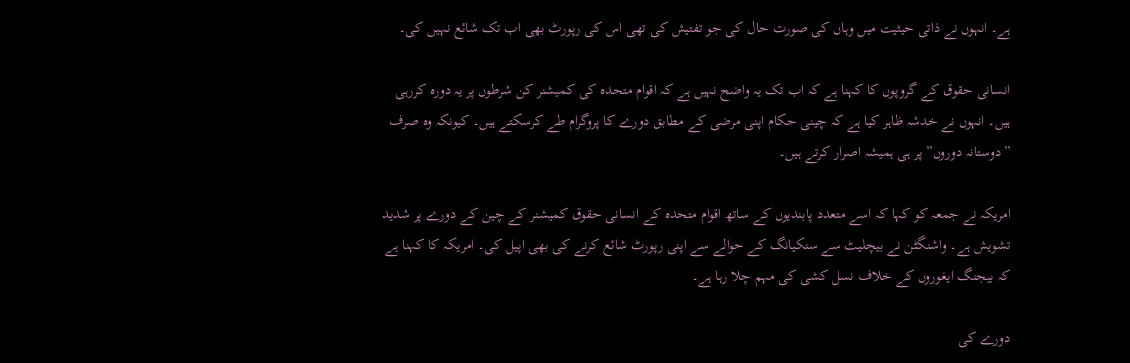ہے۔ انہوں نے ذاتی حیثیت میں وہاں کی صورت حال کی جو تفتیش کی تھی اس کی رپورٹ بھی اب تک شائع نہیں کی۔

انسانی حقوق کے گروپوں کا کہنا ہے کہ اب تک یہ واضح نہیں ہے کہ اقوام متحدہ کی کمیشنر کن شرطوں پر یہ دورہ کررہی ہیں۔ انہوں نے خدشہ ظاہر کیا ہے کہ چینی حکام اپنی مرضی کے مطابق دورے کا پروگرام طے کرسکتے ہیں۔ کیونکہ وہ صرف ”دوستانہ دوروں” پر ہی ہمیشہ اصرار کرتے ہیں۔

امریکہ نے جمعہ کو کہا کہ اسے متعدد پابندیوں کے ساتھ اقوام متحدہ کے انسانی حقوق کمیشنر کے چین کے دورے پر شدید تشویش ہے۔ واشنگٹن نے بیچلیٹ سے سنکیانگ کے حوالے سے اپنی رپورٹ شائع کرنے کی بھی اپیل کی۔ امریکہ کا کہنا ہے کہ بیجنگ ایغوروں کے خلاف نسل کشی کی مہم چلا رہا ہے۔

دورے کی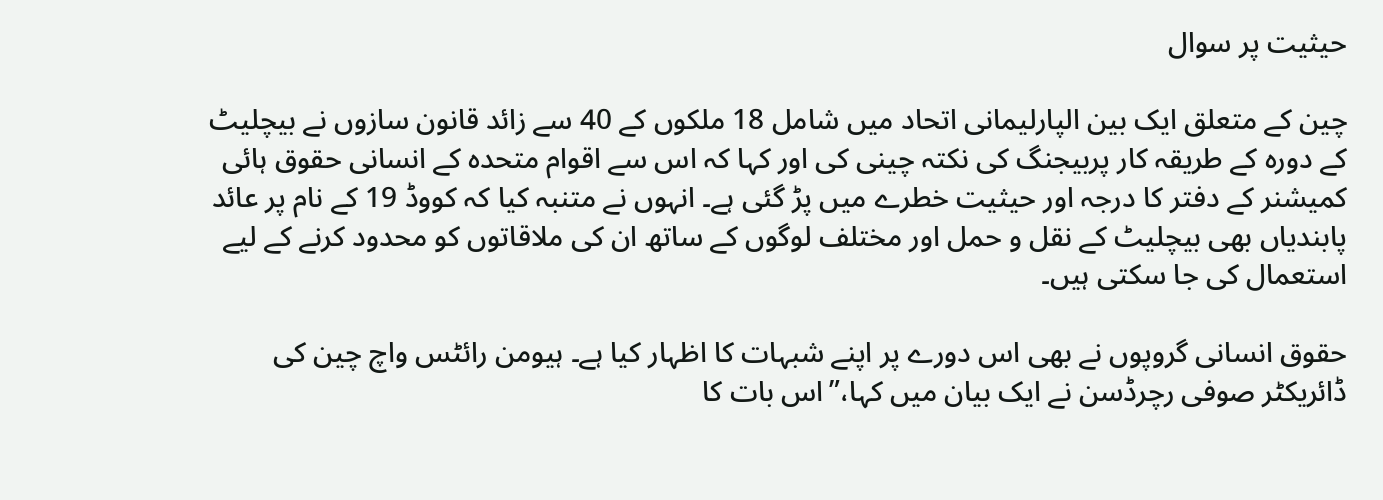حیثیت پر سوال

چین کے متعلق ایک بین الپارلیمانی اتحاد میں شامل 18 ملکوں کے 40 سے زائد قانون سازوں نے بیچلیٹ کے دورہ کے طریقہ کار پربیجنگ کی نکتہ چینی کی اور کہا کہ اس سے اقوام متحدہ کے انسانی حقوق ہائی کمیشنر کے دفتر کا درجہ اور حیثیت خطرے میں پڑ گئی ہے۔ انہوں نے متنبہ کیا کہ کووڈ 19 کے نام پر عائد پابندیاں بھی بیچلیٹ کے نقل و حمل اور مختلف لوگوں کے ساتھ ان کی ملاقاتوں کو محدود کرنے کے لیے استعمال کی جا سکتی ہیں۔

حقوق انسانی گروپوں نے بھی اس دورے پر اپنے شبہات کا اظہار کیا ہے۔ ہیومن رائٹس واچ چین کی ڈائریکٹر صوفی رچرڈسن نے ایک بیان میں کہا،”اس بات کا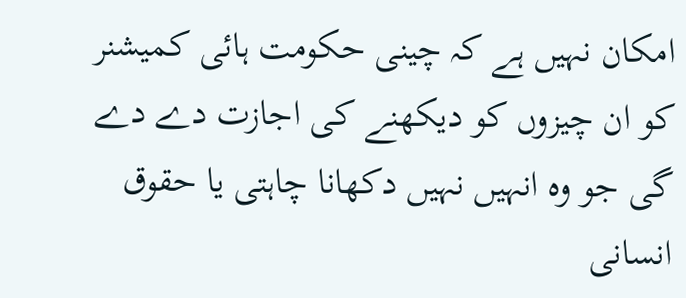امکان نہیں ہے کہ چینی حکومت ہائی کمیشنر کو ان چیزوں کو دیکھنے کی اجازت دے دے گی جو وہ انہیں نہیں دکھانا چاہتی یا حقوق انسانی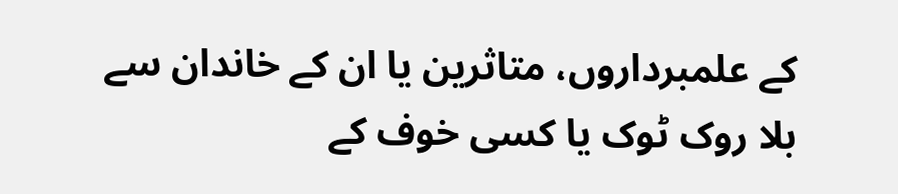کے علمبرداروں، متاثرین یا ان کے خاندان سے بلا روک ٹوک یا کسی خوف کے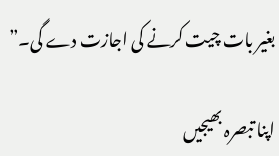بغیر بات چیت کرنے کی اجازت دے گی۔”

اپنا تبصرہ بھیجیں